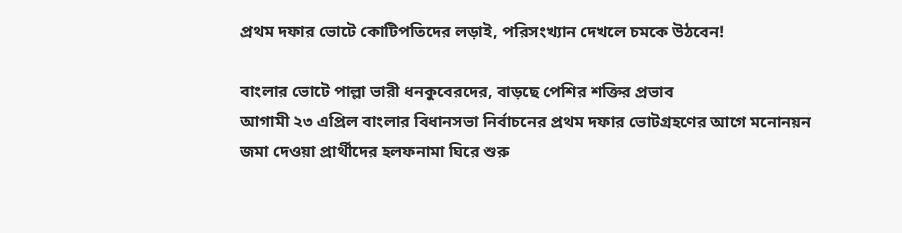প্রথম দফার ভোটে কোটিপতিদের লড়াই, পরিসংখ্যান দেখলে চমকে উঠবেন!

বাংলার ভোটে পাল্লা ভারী ধনকুবেরদের, বাড়ছে পেশির শক্তির প্রভাব
আগামী ২৩ এপ্রিল বাংলার বিধানসভা নির্বাচনের প্রথম দফার ভোটগ্রহণের আগে মনোনয়ন জমা দেওয়া প্রার্থীদের হলফনামা ঘিরে শুরু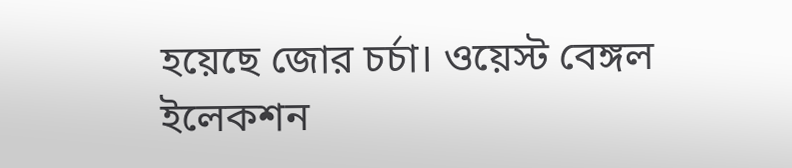হয়েছে জোর চর্চা। ওয়েস্ট বেঙ্গল ইলেকশন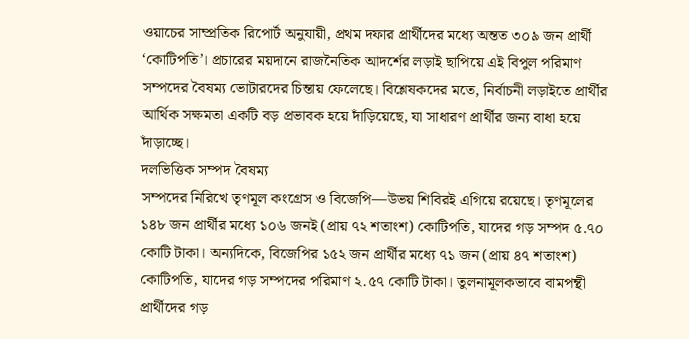ওয়াচের সাম্প্রতিক রিপোর্ট অনুযায়ী, প্রথম দফার প্রার্থীদের মধ্যে অন্তত ৩০৯ জন প্রার্থী ‘কোটিপতি’। প্রচারের ময়দানে রাজনৈতিক আদর্শের লড়াই ছাপিয়ে এই বিপুল পরিমাণ সম্পদের বৈষম্য ভোটারদের চিন্তায় ফেলেছে। বিশ্লেষকদের মতে, নির্বাচনী লড়াইতে প্রার্থীর আর্থিক সক্ষমতা একটি বড় প্রভাবক হয়ে দাঁড়িয়েছে, যা সাধারণ প্রার্থীর জন্য বাধা হয়ে দাঁড়াচ্ছে।
দলভিত্তিক সম্পদ বৈষম্য
সম্পদের নিরিখে তৃণমূল কংগ্রেস ও বিজেপি—উভয় শিবিরই এগিয়ে রয়েছে। তৃণমূলের ১৪৮ জন প্রার্থীর মধ্যে ১০৬ জনই (প্রায় ৭২ শতাংশ) কোটিপতি, যাদের গড় সম্পদ ৫.৭০ কোটি টাকা। অন্যদিকে, বিজেপির ১৫২ জন প্রার্থীর মধ্যে ৭১ জন (প্রায় ৪৭ শতাংশ) কোটিপতি, যাদের গড় সম্পদের পরিমাণ ২.৫৭ কোটি টাকা। তুলনামূলকভাবে বামপন্থী প্রার্থীদের গড়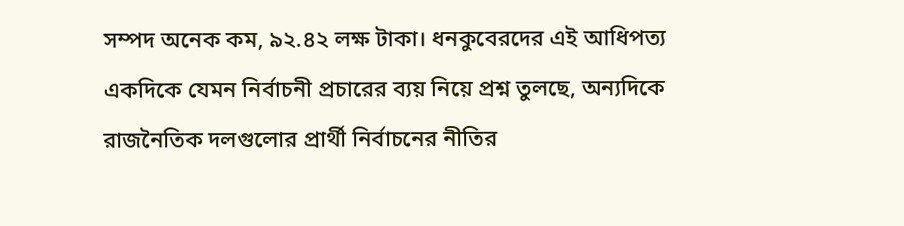সম্পদ অনেক কম, ৯২.৪২ লক্ষ টাকা। ধনকুবেরদের এই আধিপত্য একদিকে যেমন নির্বাচনী প্রচারের ব্যয় নিয়ে প্রশ্ন তুলছে, অন্যদিকে রাজনৈতিক দলগুলোর প্রার্থী নির্বাচনের নীতির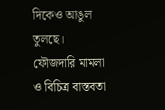দিকেও আঙুল তুলছে।
ফৌজদারি মামলা ও বিচিত্র বাস্তবতা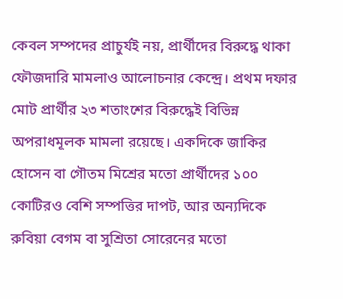কেবল সম্পদের প্রাচুর্যই নয়, প্রার্থীদের বিরুদ্ধে থাকা ফৌজদারি মামলাও আলোচনার কেন্দ্রে। প্রথম দফার মোট প্রার্থীর ২৩ শতাংশের বিরুদ্ধেই বিভিন্ন অপরাধমূলক মামলা রয়েছে। একদিকে জাকির হোসেন বা গৌতম মিশ্রের মতো প্রার্থীদের ১০০ কোটিরও বেশি সম্পত্তির দাপট, আর অন্যদিকে রুবিয়া বেগম বা সুশ্রিতা সোরেনের মতো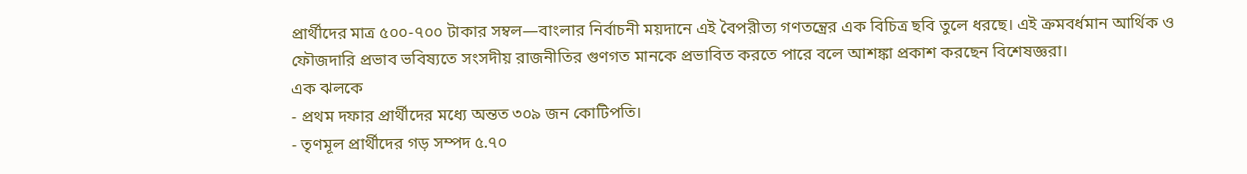প্রার্থীদের মাত্র ৫০০-৭০০ টাকার সম্বল—বাংলার নির্বাচনী ময়দানে এই বৈপরীত্য গণতন্ত্রের এক বিচিত্র ছবি তুলে ধরছে। এই ক্রমবর্ধমান আর্থিক ও ফৌজদারি প্রভাব ভবিষ্যতে সংসদীয় রাজনীতির গুণগত মানকে প্রভাবিত করতে পারে বলে আশঙ্কা প্রকাশ করছেন বিশেষজ্ঞরা।
এক ঝলকে
- প্রথম দফার প্রার্থীদের মধ্যে অন্তত ৩০৯ জন কোটিপতি।
- তৃণমূল প্রার্থীদের গড় সম্পদ ৫.৭০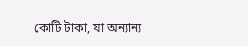কোটি টাকা, যা অন্যান্য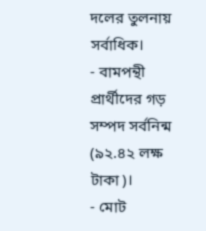দলের তুলনায় সর্বাধিক।
- বামপন্থী প্রার্থীদের গড় সম্পদ সর্বনিন্ম (৯২.৪২ লক্ষ টাকা)।
- মোট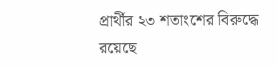প্রার্থীর ২৩ শতাংশের বিরুদ্ধে রয়েছে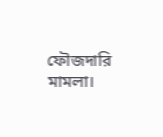ফৌজদারি মামলা।